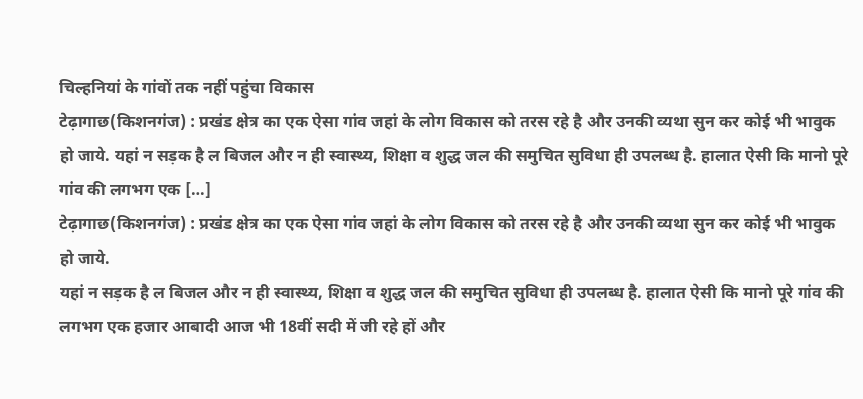चिल्हनियां के गांवों तक नहीं पहुंचा विकास
टेढ़ागाछ(किशनगंज) : प्रखंड क्षेत्र का एक ऐसा गांव जहां के लोग विकास को तरस रहे है और उनकी व्यथा सुन कर कोई भी भावुक हो जाये. यहां न सड़क है ल बिजल और न ही स्वास्थ्य, शिक्षा व शुद्ध जल की समुचित सुविधा ही उपलब्ध है. हालात ऐसी कि मानो पूरे गांव की लगभग एक […]
टेढ़ागाछ(किशनगंज) : प्रखंड क्षेत्र का एक ऐसा गांव जहां के लोग विकास को तरस रहे है और उनकी व्यथा सुन कर कोई भी भावुक हो जाये.
यहां न सड़क है ल बिजल और न ही स्वास्थ्य, शिक्षा व शुद्ध जल की समुचित सुविधा ही उपलब्ध है. हालात ऐसी कि मानो पूरे गांव की लगभग एक हजार आबादी आज भी 18वीं सदी में जी रहे हों और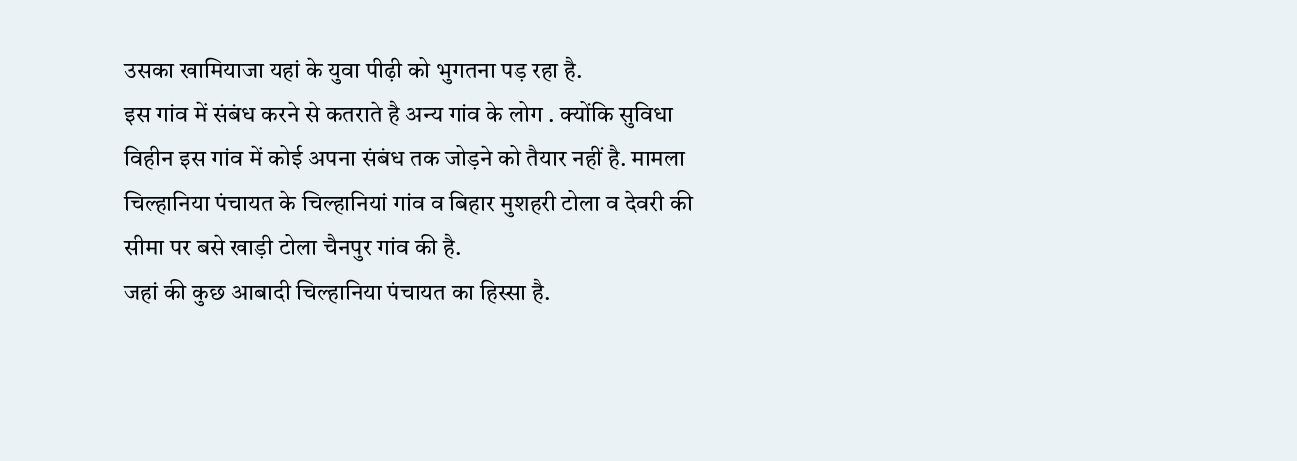उसका खामियाजा यहां के युवा पीढ़ी को भुगतना पड़ रहा है.
इस गांव में संबंध करने से कतराते है अन्य गांव के लोग . क्योंकि सुविधा विहीन इस गांव में कोई अपना संबंध तक जोड़ने को तैयार नहीं है. मामला चिल्हानिया पंचायत के चिल्हानियां गांव व बिहार मुशहरी टोला व देवरी की सीमा पर बसे खाड़ी टोला चैनपुर गांव की है.
जहां की कुछ आबादी चिल्हानिया पंचायत का हिस्सा है.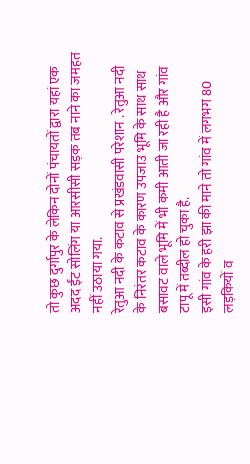तो कुछ दुर्गापुर के लेकिन दोनों पंचायतों द्वारा यहां एक अदद ईंट सोलिंग या आरसीसी सड़क तब नाने का जमहत नहीं उठाया गया.
रेतुआ नदी के कटाव से प्रखंडवासी परेशान . रेतुआ नदी के निरंतर कटाव के कारण उपजाउ भूमि के साथ साथ बसावट वाले भूमि में भी कमी आती जा रही है और गांव टापू में तब्दील हो चुका है.
इसी गांव के हरी झा की माने तो गांव में लगभग 80 लड़कियों व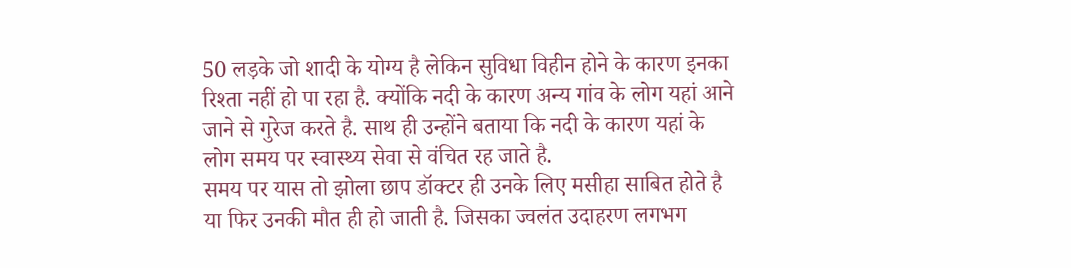50 लड़के जो शादी के योग्य है लेकिन सुविधा विहीन होने के कारण इनका रिश्ता नहीं हो पा रहा है. क्योंकि नदी के कारण अन्य गांव के लोग यहां आने जाने से गुरेज करते है. साथ ही उन्होंने बताया कि नदी के कारण यहां के लोग समय पर स्वास्थ्य सेवा से वंचित रह जाते है.
समय पर यास तो झोला छाप डॉक्टर ही उनके लिए मसीहा साबित होते है या फिर उनकी मौत ही हो जाती है. जिसका ज्वलंत उदाहरण लगभग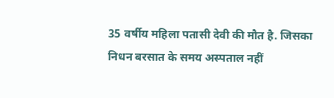35 वर्षीय महिला पतासी देवी की मौत है. जिसका निधन बरसात के समय अस्पताल नहीं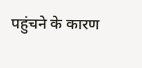पहुंचने के कारण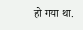हो गया था.